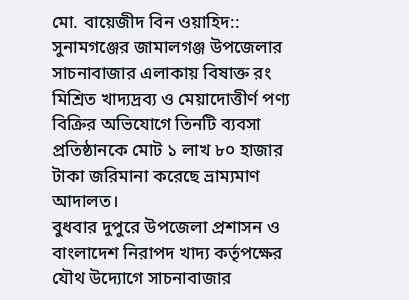মো. বায়েজীদ বিন ওয়াহিদ::
সুনামগঞ্জের জামালগঞ্জ উপজেলার সাচনাবাজার এলাকায় বিষাক্ত রং মিশ্রিত খাদ্যদ্রব্য ও মেয়াদোত্তীর্ণ পণ্য বিক্রির অভিযোগে তিনটি ব্যবসা প্রতিষ্ঠানকে মোট ১ লাখ ৮০ হাজার টাকা জরিমানা করেছে ভ্রাম্যমাণ আদালত।
বুধবার দুপুরে উপজেলা প্রশাসন ও বাংলাদেশ নিরাপদ খাদ্য কর্তৃপক্ষের যৌথ উদ্যোগে সাচনাবাজার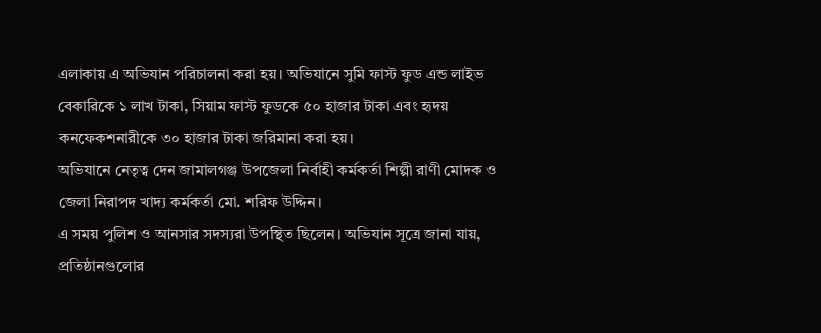এলাকায় এ অভিযান পরিচালনা করা হয়। অভিযানে সুমি ফাস্ট ফুড এন্ড লাইভ বেকারিকে ১ লাখ টাকা, সিয়াম ফাস্ট ফুডকে ৫০ হাজার টাকা এবং হৃদয় কনফেকশনারীকে ৩০ হাজার টাকা জরিমানা করা হয়।
অভিযানে নেতৃত্ব দেন জামালগঞ্জ উপজেলা নির্বাহী কর্মকর্তা শিল্পী রাণী মোদক ও জেলা নিরাপদ খাদ্য কর্মকর্তা মো. শরিফ উদ্দিন।
এ সময় পুলিশ ও আনসার সদস্যরা উপস্থিত ছিলেন। অভিযান সূত্রে জানা যায়, প্রতিষ্ঠানগুলোর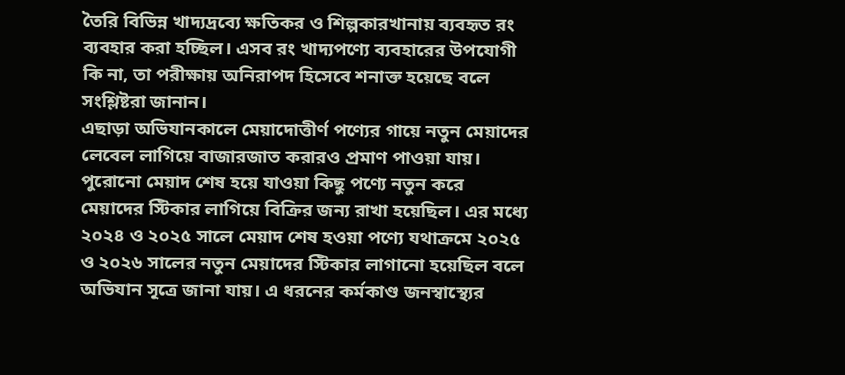তৈরি বিভিন্ন খাদ্যদ্রব্যে ক্ষতিকর ও শিল্পকারখানায় ব্যবহৃত রং ব্যবহার করা হচ্ছিল। এসব রং খাদ্যপণ্যে ব্যবহারের উপযোগী কি না, তা পরীক্ষায় অনিরাপদ হিসেবে শনাক্ত হয়েছে বলে সংশ্লিষ্টরা জানান।
এছাড়া অভিযানকালে মেয়াদোত্তীর্ণ পণ্যের গায়ে নতুন মেয়াদের লেবেল লাগিয়ে বাজারজাত করারও প্রমাণ পাওয়া যায়। পুরোনো মেয়াদ শেষ হয়ে যাওয়া কিছু পণ্যে নতুন করে মেয়াদের স্টিকার লাগিয়ে বিক্রির জন্য রাখা হয়েছিল। এর মধ্যে ২০২৪ ও ২০২৫ সালে মেয়াদ শেষ হওয়া পণ্যে যথাক্রমে ২০২৫ ও ২০২৬ সালের নতুন মেয়াদের স্টিকার লাগানো হয়েছিল বলে অভিযান সূত্রে জানা যায়। এ ধরনের কর্মকাণ্ড জনস্বাস্থ্যের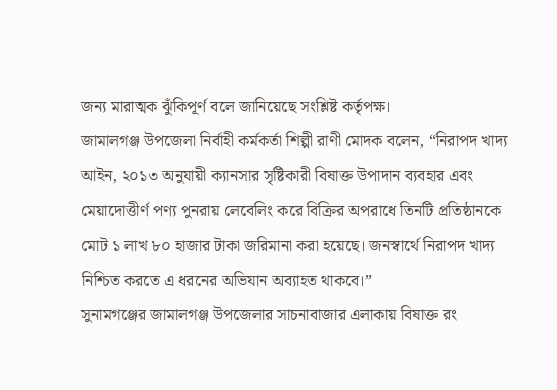জন্য মারাত্মক ঝুঁকিপূর্ণ বলে জানিয়েছে সংশ্লিষ্ট কর্তৃপক্ষ।
জামালগঞ্জ উপজেলা নির্বাহী কর্মকর্তা শিল্পী রাণী মোদক বলেন, “নিরাপদ খাদ্য আইন, ২০১৩ অনুযায়ী ক্যানসার সৃষ্টিকারী বিষাক্ত উপাদান ব্যবহার এবং মেয়াদোত্তীর্ণ পণ্য পুনরায় লেবেলিং করে বিক্রির অপরাধে তিনটি প্রতিষ্ঠানকে মোট ১ লাখ ৮০ হাজার টাকা জরিমানা করা হয়েছে। জনস্বার্থে নিরাপদ খাদ্য নিশ্চিত করতে এ ধরনের অভিযান অব্যাহত থাকবে।”
সুনামগঞ্জের জামালগঞ্জ উপজেলার সাচনাবাজার এলাকায় বিষাক্ত রং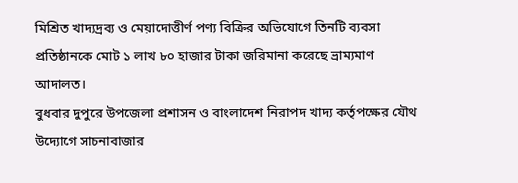মিশ্রিত খাদ্যদ্রব্য ও মেয়াদোত্তীর্ণ পণ্য বিক্রির অভিযোগে তিনটি ব্যবসা প্রতিষ্ঠানকে মোট ১ লাখ ৮০ হাজার টাকা জরিমানা করেছে ভ্রাম্যমাণ আদালত।
বুধবার দুপুরে উপজেলা প্রশাসন ও বাংলাদেশ নিরাপদ খাদ্য কর্তৃপক্ষের যৌথ উদ্যোগে সাচনাবাজার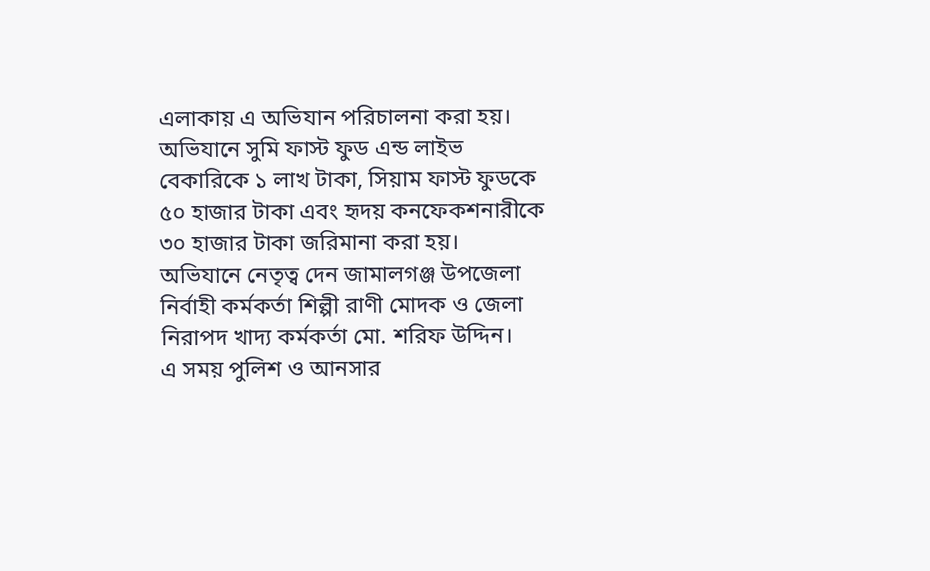এলাকায় এ অভিযান পরিচালনা করা হয়। অভিযানে সুমি ফাস্ট ফুড এন্ড লাইভ বেকারিকে ১ লাখ টাকা, সিয়াম ফাস্ট ফুডকে ৫০ হাজার টাকা এবং হৃদয় কনফেকশনারীকে ৩০ হাজার টাকা জরিমানা করা হয়।
অভিযানে নেতৃত্ব দেন জামালগঞ্জ উপজেলা নির্বাহী কর্মকর্তা শিল্পী রাণী মোদক ও জেলা নিরাপদ খাদ্য কর্মকর্তা মো. শরিফ উদ্দিন।
এ সময় পুলিশ ও আনসার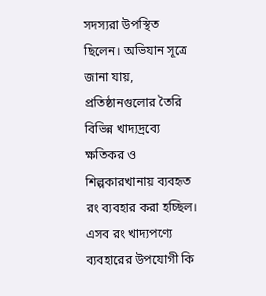সদস্যরা উপস্থিত ছিলেন। অভিযান সূত্রে জানা যায়, প্রতিষ্ঠানগুলোর তৈরি বিভিন্ন খাদ্যদ্রব্যে ক্ষতিকর ও শিল্পকারখানায় ব্যবহৃত রং ব্যবহার করা হচ্ছিল। এসব রং খাদ্যপণ্যে ব্যবহারের উপযোগী কি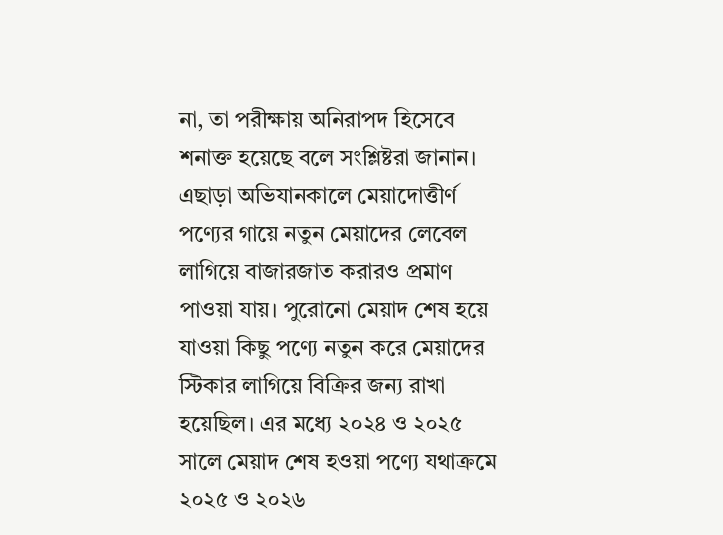না, তা পরীক্ষায় অনিরাপদ হিসেবে শনাক্ত হয়েছে বলে সংশ্লিষ্টরা জানান।
এছাড়া অভিযানকালে মেয়াদোত্তীর্ণ পণ্যের গায়ে নতুন মেয়াদের লেবেল লাগিয়ে বাজারজাত করারও প্রমাণ পাওয়া যায়। পুরোনো মেয়াদ শেষ হয়ে যাওয়া কিছু পণ্যে নতুন করে মেয়াদের স্টিকার লাগিয়ে বিক্রির জন্য রাখা হয়েছিল। এর মধ্যে ২০২৪ ও ২০২৫ সালে মেয়াদ শেষ হওয়া পণ্যে যথাক্রমে ২০২৫ ও ২০২৬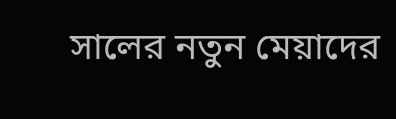সালের নতুন মেয়াদের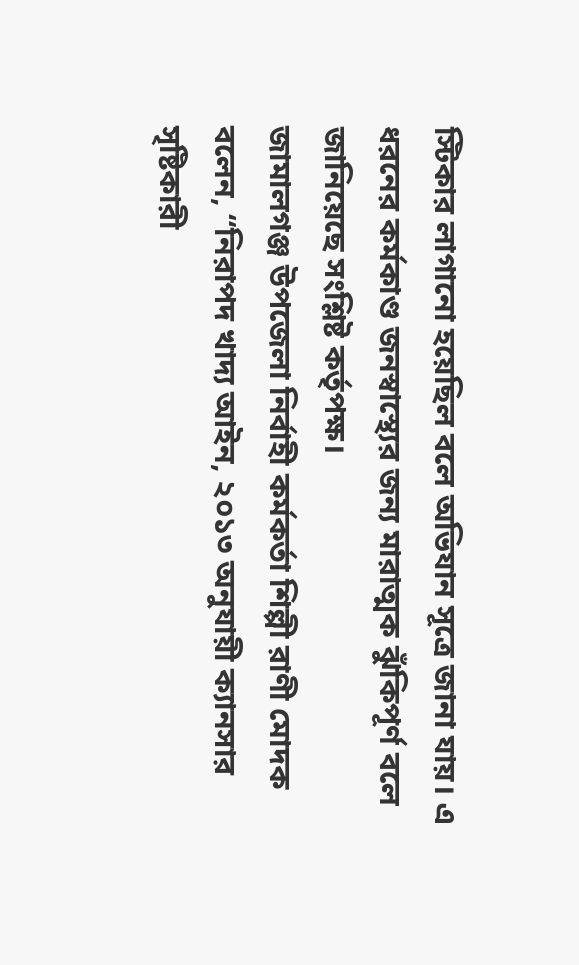স্টিকার লাগানো হয়েছিল বলে অভিযান সূত্রে জানা যায়। এ ধরনের কর্মকাণ্ড জনস্বাস্থ্যের জন্য মারাত্মক ঝুঁকিপূর্ণ বলে জানিয়েছে সংশ্লিষ্ট কর্তৃপক্ষ।
জামালগঞ্জ উপজেলা নির্বাহী কর্মকর্তা শিল্পী রাণী মোদক বলেন, “নিরাপদ খাদ্য আইন, ২০১৩ অনুযায়ী ক্যানসার সৃষ্টিকারী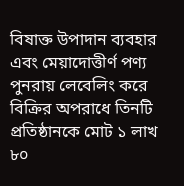বিষাক্ত উপাদান ব্যবহার এবং মেয়াদোত্তীর্ণ পণ্য পুনরায় লেবেলিং করে বিক্রির অপরাধে তিনটি প্রতিষ্ঠানকে মোট ১ লাখ ৮০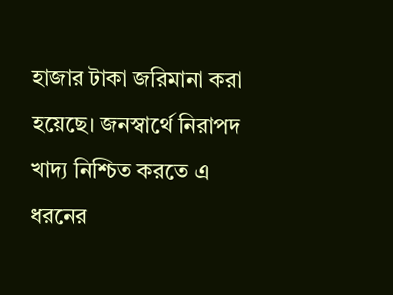হাজার টাকা জরিমানা করা হয়েছে। জনস্বার্থে নিরাপদ খাদ্য নিশ্চিত করতে এ ধরনের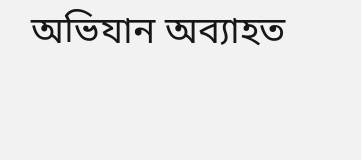অভিযান অব্যাহত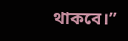থাকবে।”